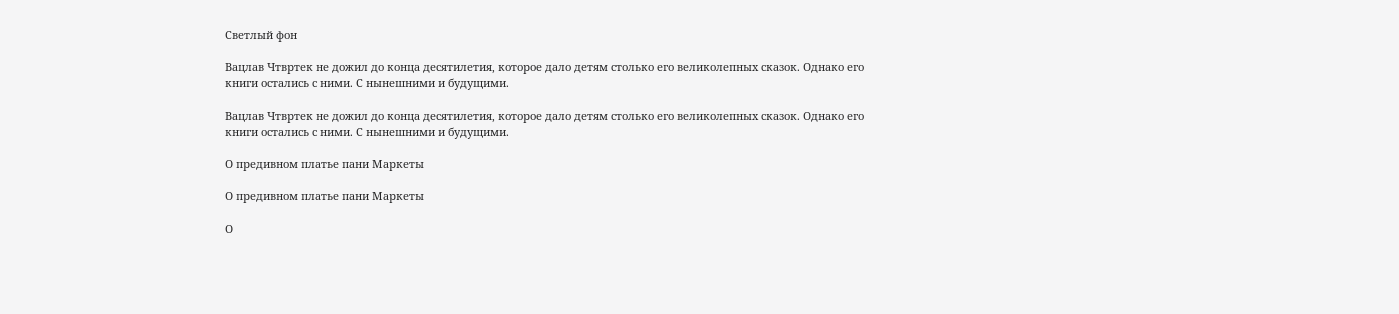Светлый фон

Вацлав Чтвртек не дожил до конца десятилетия, которое дало детям столько его великолепных сказок. Однако его книги остались с ними. С нынешними и будущими.

Вацлав Чтвртек не дожил до конца десятилетия, которое дало детям столько его великолепных сказок. Однако его книги остались с ними. С нынешними и будущими.

О предивном платье пани Маркеты

О предивном платье пани Маркеты

О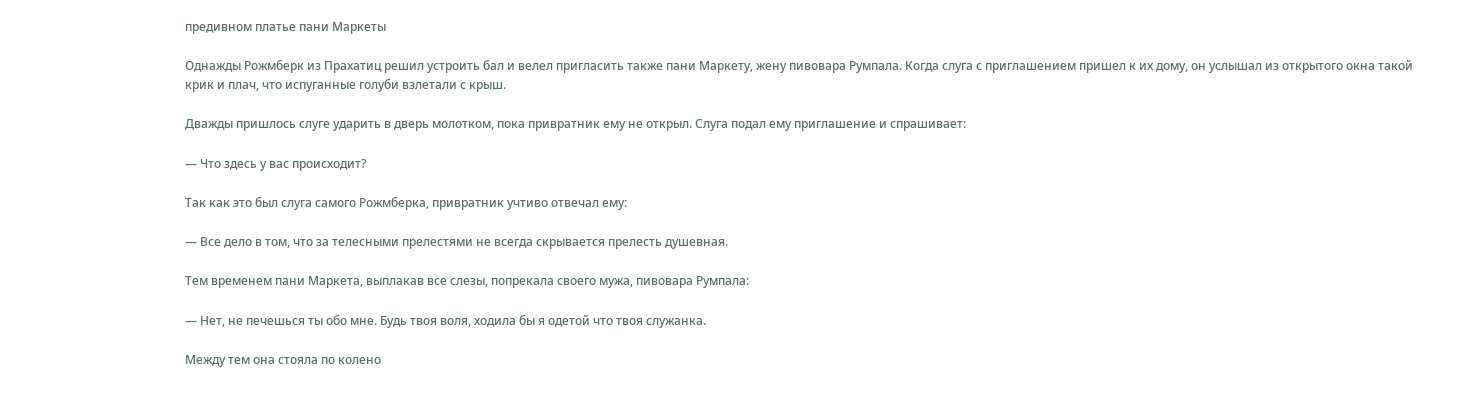предивном платье пани Маркеты

Однажды Рожмберк из Прахатиц решил устроить бал и велел пригласить также пани Маркету, жену пивовара Румпала. Когда слуга с приглашением пришел к их дому, он услышал из открытого окна такой крик и плач, что испуганные голуби взлетали с крыш.

Дважды пришлось слуге ударить в дверь молотком, пока привратник ему не открыл. Слуга подал ему приглашение и спрашивает:

— Что здесь у вас происходит?

Так как это был слуга самого Рожмберка, привратник учтиво отвечал ему:

— Все дело в том, что за телесными прелестями не всегда скрывается прелесть душевная.

Тем временем пани Маркета, выплакав все слезы, попрекала своего мужа, пивовара Румпала:

— Нет, не печешься ты обо мне. Будь твоя воля, ходила бы я одетой что твоя служанка.

Между тем она стояла по колено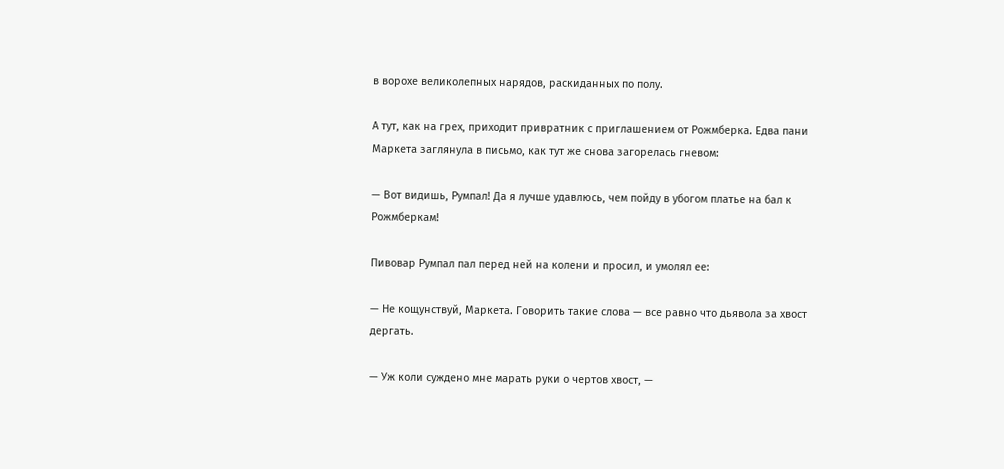в ворохе великолепных нарядов, раскиданных по полу.

А тут, как на грех, приходит привратник с приглашением от Рожмберка. Едва пани Маркета заглянула в письмо, как тут же снова загорелась гневом:

— Вот видишь, Румпал! Да я лучше удавлюсь, чем пойду в убогом платье на бал к Рожмберкам!

Пивовар Румпал пал перед ней на колени и просил, и умолял ее:

— Не кощунствуй, Маркета. Говорить такие слова — все равно что дьявола за хвост дергать.

— Уж коли суждено мне марать руки о чертов хвост, —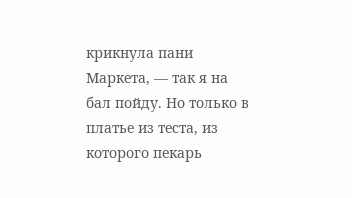крикнула пани Маркета, — так я на бал пойду. Но только в платье из теста, из которого пекарь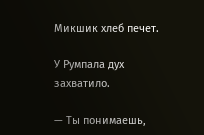Микшик хлеб печет.

У Румпала дух захватило.

— Ты понимаешь,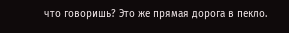что говоришь? Это же прямая дорога в пекло.